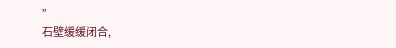”
石壁缓缓闭合,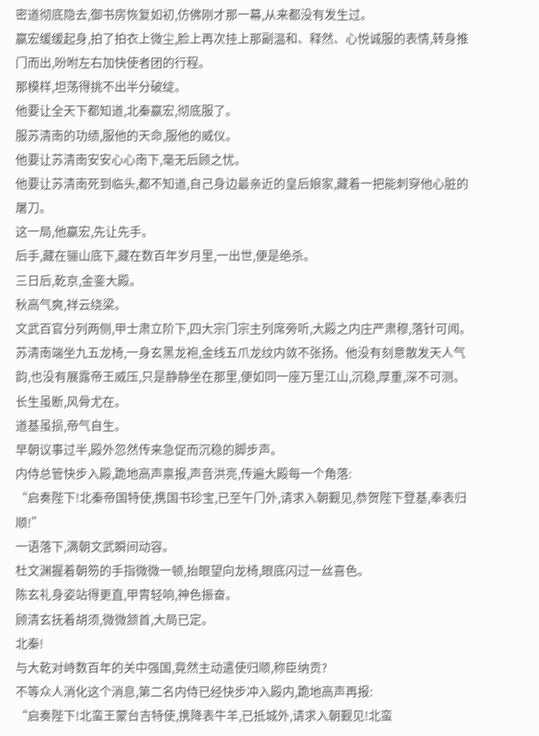密道彻底隐去,御书房恢复如初,仿佛刚才那一幕,从来都没有发生过。
嬴宏缓缓起身,拍了拍衣上微尘,脸上再次挂上那副温和、释然、心悦诚服的表情,转身推门而出,吩咐左右加快使者团的行程。
那模样,坦荡得挑不出半分破绽。
他要让全天下都知道,北秦嬴宏,彻底服了。
服苏清南的功绩,服他的天命,服他的威仪。
他要让苏清南安安心心南下,毫无后顾之忧。
他要让苏清南死到临头,都不知道,自己身边最亲近的皇后娘家,藏着一把能刺穿他心脏的屠刀。
这一局,他嬴宏,先让先手。
后手,藏在骊山底下,藏在数百年岁月里,一出世,便是绝杀。
三日后,乾京,金銮大殿。
秋高气爽,祥云绕梁。
文武百官分列两侧,甲士肃立阶下,四大宗门宗主列席旁听,大殿之内庄严肃穆,落针可闻。
苏清南端坐九五龙椅,一身玄黑龙袍,金线五爪龙纹内敛不张扬。他没有刻意散发天人气韵,也没有展露帝王威压,只是静静坐在那里,便如同一座万里江山,沉稳,厚重,深不可测。
长生虽断,风骨尤在。
道基虽损,帝气自生。
早朝议事过半,殿外忽然传来急促而沉稳的脚步声。
内侍总管快步入殿,跪地高声禀报,声音洪亮,传遍大殿每一个角落:
“启奏陛下!北秦帝国特使,携国书珍宝,已至午门外,请求入朝觐见,恭贺陛下登基,奉表归顺!”
一语落下,满朝文武瞬间动容。
杜文渊握着朝笏的手指微微一顿,抬眼望向龙椅,眼底闪过一丝喜色。
陈玄礼身姿站得更直,甲胄轻响,神色振奋。
顾清玄抚着胡须,微微颔首,大局已定。
北秦!
与大乾对峙数百年的关中强国,竟然主动遣使归顺,称臣纳贡?
不等众人消化这个消息,第二名内侍已经快步冲入殿内,跪地高声再报:
“启奏陛下!北蛮王蒙台吉特使,携降表牛羊,已抵城外,请求入朝觐见!北蛮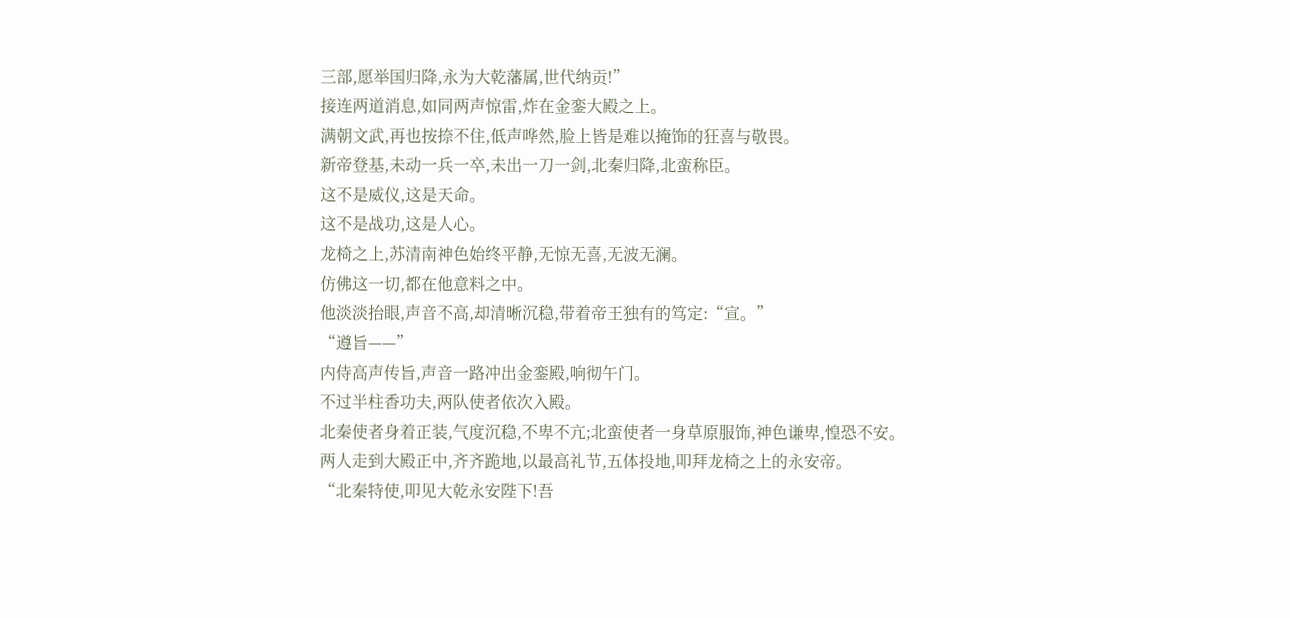三部,愿举国归降,永为大乾藩属,世代纳贡!”
接连两道消息,如同两声惊雷,炸在金銮大殿之上。
满朝文武,再也按捺不住,低声哗然,脸上皆是难以掩饰的狂喜与敬畏。
新帝登基,未动一兵一卒,未出一刀一剑,北秦归降,北蛮称臣。
这不是威仪,这是天命。
这不是战功,这是人心。
龙椅之上,苏清南神色始终平静,无惊无喜,无波无澜。
仿佛这一切,都在他意料之中。
他淡淡抬眼,声音不高,却清晰沉稳,带着帝王独有的笃定:“宣。”
“遵旨——”
内侍高声传旨,声音一路冲出金銮殿,响彻午门。
不过半柱香功夫,两队使者依次入殿。
北秦使者身着正装,气度沉稳,不卑不亢;北蛮使者一身草原服饰,神色谦卑,惶恐不安。
两人走到大殿正中,齐齐跪地,以最高礼节,五体投地,叩拜龙椅之上的永安帝。
“北秦特使,叩见大乾永安陛下!吾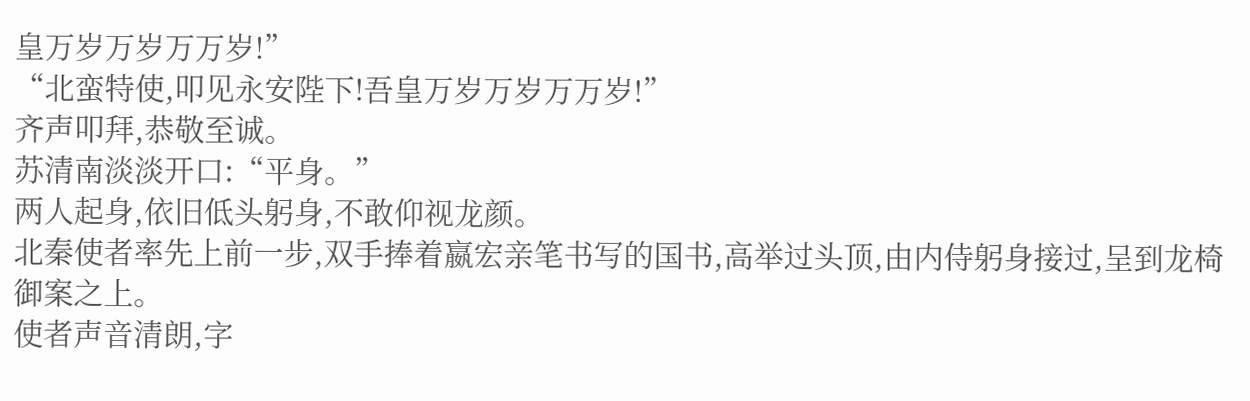皇万岁万岁万万岁!”
“北蛮特使,叩见永安陛下!吾皇万岁万岁万万岁!”
齐声叩拜,恭敬至诚。
苏清南淡淡开口:“平身。”
两人起身,依旧低头躬身,不敢仰视龙颜。
北秦使者率先上前一步,双手捧着嬴宏亲笔书写的国书,高举过头顶,由内侍躬身接过,呈到龙椅御案之上。
使者声音清朗,字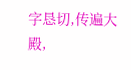字恳切,传遍大殿,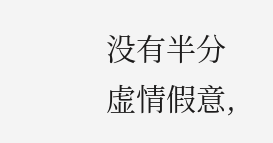没有半分虚情假意,